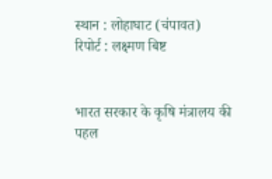स्थान : लोहाघाट (चंपावत)
रिपोर्ट : लक्ष्मण बिष्ट


भारत सरकार के कृषि मंत्रालय की पहल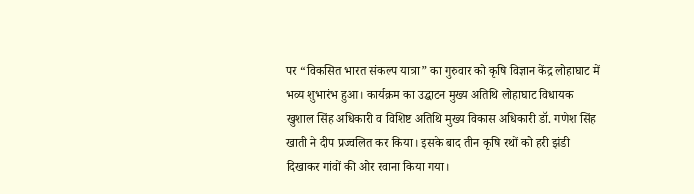पर “विकसित भारत संकल्प यात्रा” का गुरुवार को कृषि विज्ञान केंद्र लोहाघाट में भव्य शुभारंभ हुआ। कार्यक्रम का उद्घाटन मुख्य अतिथि लोहाघाट विधायक खुशाल सिंह अधिकारी व विशिष्ट अतिथि मुख्य विकास अधिकारी डॉ. गणेश सिंह खाती ने दीप प्रज्वलित कर किया। इसके बाद तीन कृषि रथों को हरी झंडी दिखाकर गांवों की ओर रवाना किया गया।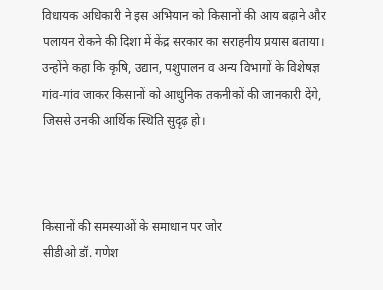विधायक अधिकारी ने इस अभियान को किसानों की आय बढ़ाने और पलायन रोकने की दिशा में केंद्र सरकार का सराहनीय प्रयास बताया। उन्होंने कहा कि कृषि, उद्यान, पशुपालन व अन्य विभागों के विशेषज्ञ गांव-गांव जाकर किसानों को आधुनिक तकनीकों की जानकारी देंगे, जिससे उनकी आर्थिक स्थिति सुदृढ़ हो।



किसानों की समस्याओं के समाधान पर जोर
सीडीओ डॉ. गणेश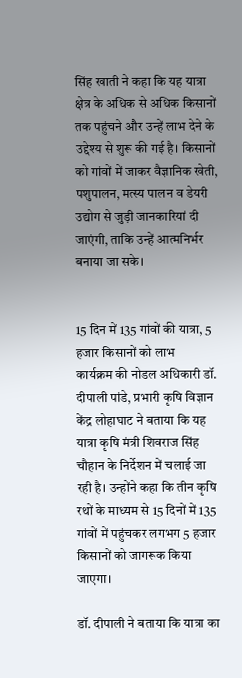सिंह खाती ने कहा कि यह यात्रा क्षेत्र के अधिक से अधिक किसानों तक पहुंचने और उन्हें लाभ देने के उद्देश्य से शुरू की गई है। किसानों को गांवों में जाकर वैज्ञानिक खेती, पशुपालन, मत्स्य पालन व डेयरी उद्योग से जुड़ी जानकारियां दी जाएंगी, ताकि उन्हें आत्मनिर्भर बनाया जा सके।


15 दिन में 135 गांवों की यात्रा, 5 हजार किसानों को लाभ
कार्यक्रम की नोडल अधिकारी डॉ. दीपाली पांडे, प्रभारी कृषि विज्ञान केंद्र लोहाघाट ने बताया कि यह यात्रा कृषि मंत्री शिवराज सिंह चौहान के निर्देशन में चलाई जा रही है। उन्होंने कहा कि तीन कृषि रथों के माध्यम से 15 दिनों में 135 गांवों में पहुंचकर लगभग 5 हजार किसानों को जागरूक किया जाएगा।

डॉ. दीपाली ने बताया कि यात्रा का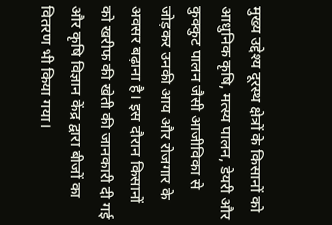मुख्य उद्देश्य दूरस्थ क्षेत्रों के किसानों को आधुनिक कृषि, मत्स्य पालन, डेयरी और कुक्कुट पालन जैसी आजीविका से जोड़कर उनकी आय और रोजगार के अवसर बढ़ाना है। इस दौरान किसानों को खरीफ की खेती की जानकारी दी गई और कृषि विज्ञान केंद्र द्वारा बीजों का वितरण भी किया गया।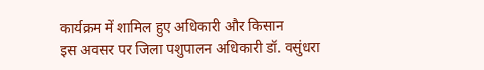कार्यक्रम में शामिल हुए अधिकारी और किसान
इस अवसर पर जिला पशुपालन अधिकारी डॉ. वसुंधरा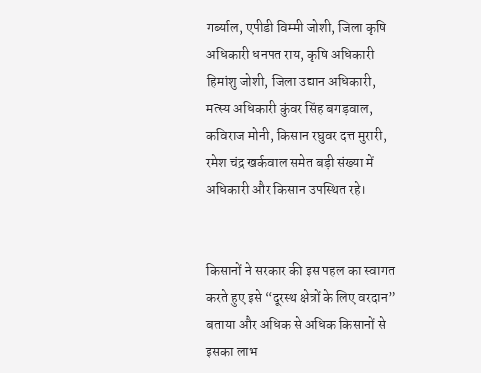गर्ब्याल, एपीडी विम्मी जोशी, जिला कृषि अधिकारी धनपत राय, कृषि अधिकारी हिमांशु जोशी, जिला उद्यान अधिकारी, मत्स्य अधिकारी कुंवर सिंह बगड़वाल, कविराज मोनी, किसान रघुवर दत्त मुरारी, रमेश चंद्र खर्कवाल समेत बड़ी संख्या में अधिकारी और किसान उपस्थित रहे।


किसानों ने सरकार की इस पहल का स्वागत करते हुए इसे “दूरस्थ क्षेत्रों के लिए वरदान” बताया और अधिक से अधिक किसानों से इसका लाभ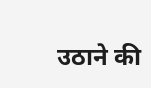उठाने की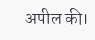अपील की।